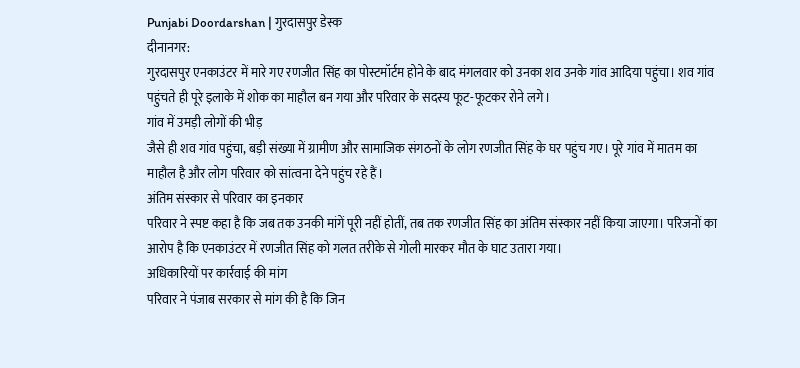Punjabi Doordarshan | गुरदासपुर डेस्क
दीनानगर:
गुरदासपुर एनकाउंटर में मारे गए रणजीत सिंह का पोस्टमॉर्टम होने के बाद मंगलवार को उनका शव उनके गांव आदिया पहुंचा। शव गांव पहुंचते ही पूरे इलाके में शोक का माहौल बन गया और परिवार के सदस्य फूट-फूटकर रोने लगे।
गांव में उमड़ी लोगों की भीड़
जैसे ही शव गांव पहुंचा, बड़ी संख्या में ग्रामीण और सामाजिक संगठनों के लोग रणजीत सिंह के घर पहुंच गए। पूरे गांव में मातम का माहौल है और लोग परिवार को सांत्वना देने पहुंच रहे हैं।
अंतिम संस्कार से परिवार का इनकार
परिवार ने स्पष्ट कहा है कि जब तक उनकी मांगें पूरी नहीं होतीं, तब तक रणजीत सिंह का अंतिम संस्कार नहीं किया जाएगा। परिजनों का आरोप है कि एनकाउंटर में रणजीत सिंह को गलत तरीके से गोली मारकर मौत के घाट उतारा गया।
अधिकारियों पर कार्रवाई की मांग
परिवार ने पंजाब सरकार से मांग की है कि जिन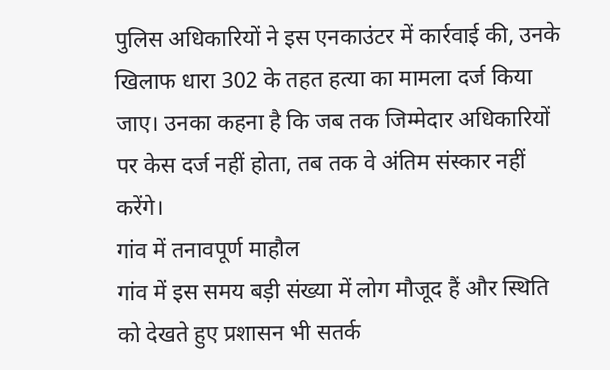पुलिस अधिकारियों ने इस एनकाउंटर में कार्रवाई की, उनके खिलाफ धारा 302 के तहत हत्या का मामला दर्ज किया जाए। उनका कहना है कि जब तक जिम्मेदार अधिकारियों पर केस दर्ज नहीं होता, तब तक वे अंतिम संस्कार नहीं करेंगे।
गांव में तनावपूर्ण माहौल
गांव में इस समय बड़ी संख्या में लोग मौजूद हैं और स्थिति को देखते हुए प्रशासन भी सतर्क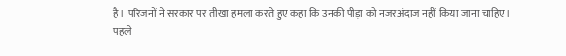है। परिजनों ने सरकार पर तीखा हमला करते हुए कहा कि उनकी पीड़ा को नजरअंदाज नहीं किया जाना चाहिए।
पहले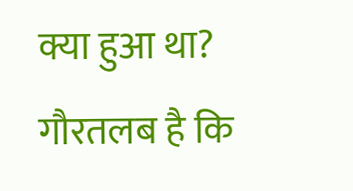क्या हुआ था?
गौरतलब है कि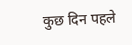कुछ दिन पहले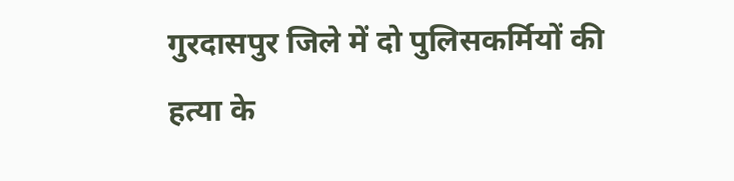गुरदासपुर जिले में दो पुलिसकर्मियों की हत्या के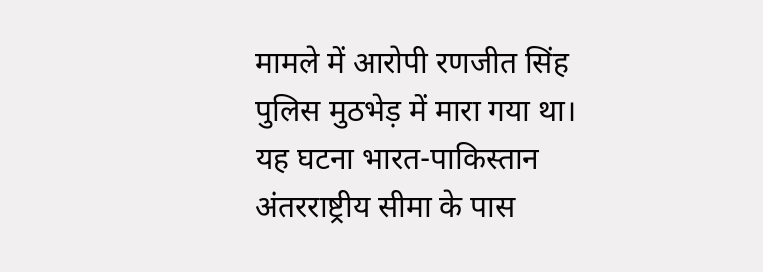मामले में आरोपी रणजीत सिंह पुलिस मुठभेड़ में मारा गया था। यह घटना भारत-पाकिस्तान अंतरराष्ट्रीय सीमा के पास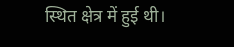स्थित क्षेत्र में हुई थी।